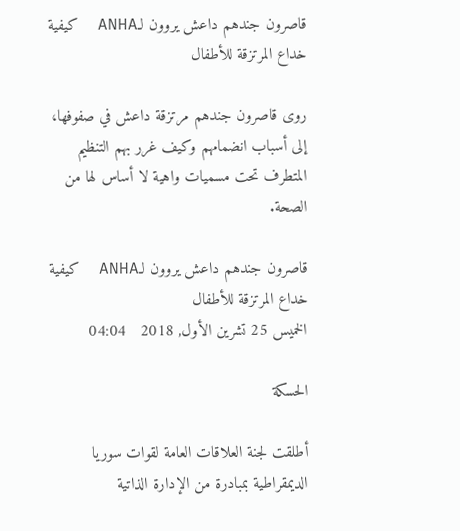قاصرون جندهم داعش يروون لـANHA  كيفية خداع المرتزقة للأطفال

روى قاصرون جندهم مرتزقة داعش في صفوفها، إلى أسباب انضمامهم وكيف غرر بهم التنظيم المتطرف تحت مسميات واهية لا أساس لها من الصحة.

قاصرون جندهم داعش يروون لـANHA  كيفية خداع المرتزقة للأطفال
الخميس 25 تشرين الأول, 2018   04:04

الحسكة

أطلقت لجنة العلاقات العامة لقوات سوريا الديمقراطية بمبادرة من الإدارة الذاتية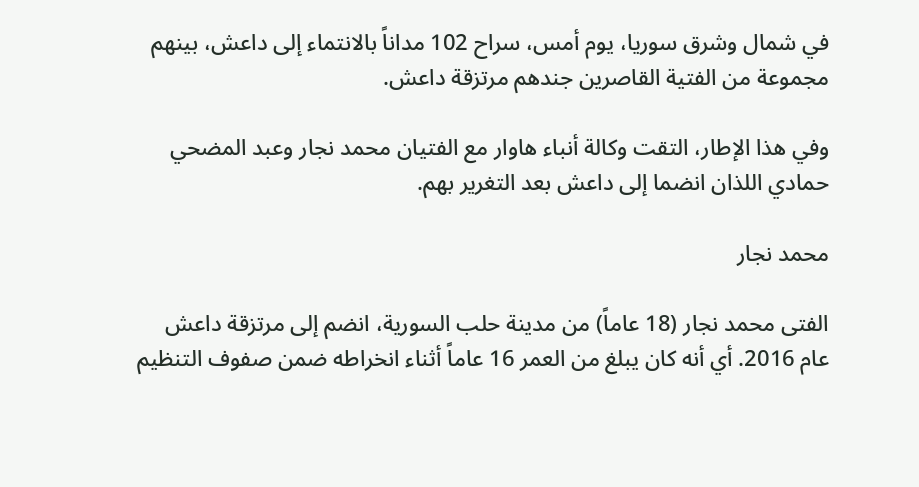في شمال وشرق سوريا، يوم أمس، سراح 102 مداناً بالانتماء إلى داعش، بينهم مجموعة من الفتية القاصرين جندهم مرتزقة داعش.

وفي هذا الإطار، التقت وكالة أنباء هاوار مع الفتيان محمد نجار وعبد المضحي حمادي اللذان انضما إلى داعش بعد التغرير بهم.

محمد نجار

الفتى محمد نجار (18 عاماً) من مدينة حلب السورية، انضم إلى مرتزقة داعش عام 2016. أي أنه كان يبلغ من العمر 16 عاماً أثناء انخراطه ضمن صفوف التنظيم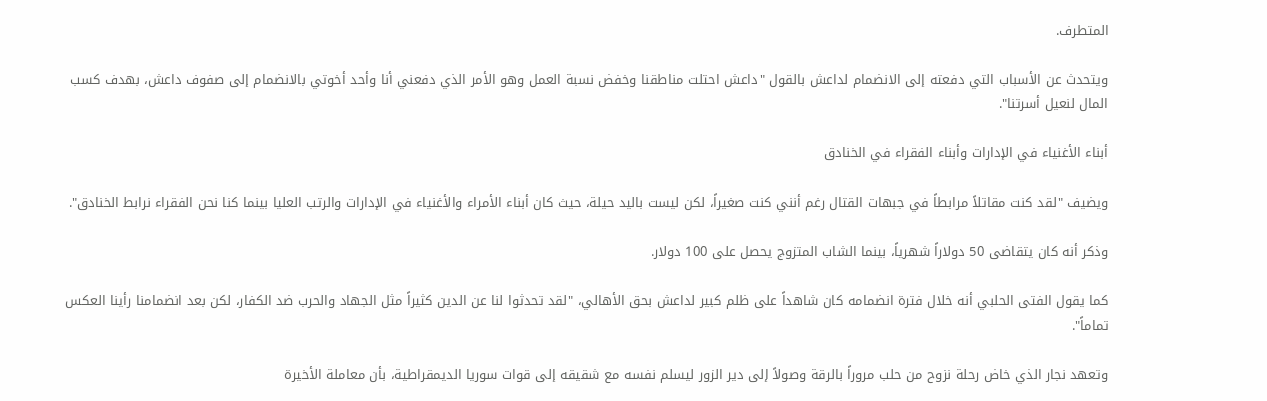المتطرف.

ويتحدث عن الأسباب التي دفعته إلى الانضمام لداعش بالقول "داعش احتلت مناطقنا وخفض نسبة العمل وهو الأمر الذي دفعني أنا وأحد أخوتي بالانضمام إلى صفوف داعش، بهدف كسب المال لنعيل أسرتنا".

أبناء الأغنياء في الإدارات وأبناء الفقراء في الخنادق

ويضيف "لقد كنت مقاتلاً مرابطاً في جبهات القتال رغم أنني كنت صغيراً، لكن ليست باليد حيلة، حيث كان أبناء الأمراء والأغنياء في الإدارات والرتب العليا بينما كنا نحن الفقراء نرابط الخنادق".

وذكر أنه كان يتقاضى 50 دولاراً شهرياً، بينما الشاب المتزوج يحصل على 100 دولار.

كما يقول الفتى الحلبي أنه خلال فترة انضمامه كان شاهداً على ظلم كبير لداعش بحق الأهالي، "لقد تحدثوا لنا عن الدين كثيراً مثل الجهاد والحرب ضد الكفار، لكن بعد انضمامنا رأينا العكس تماماً".

وتعهد نجار الذي خاض رحلة نزوح من حلب مروراً بالرقة وصولاً إلى دير الزور ليسلم نفسه مع شقيقه إلى قوات سوريا الديمقراطية، بأن معاملة الأخيرة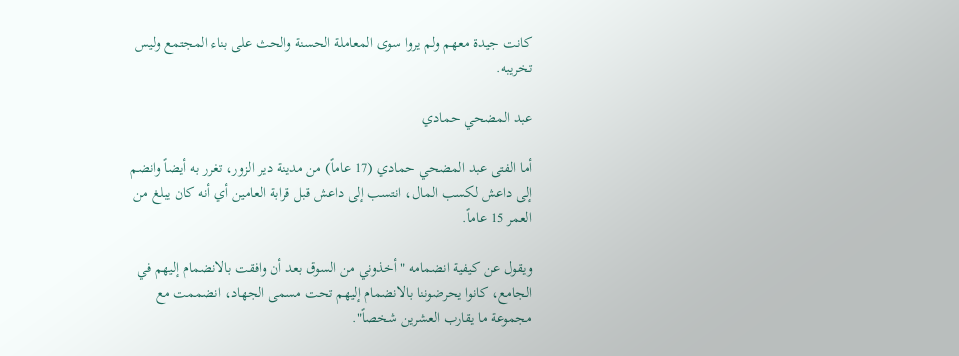كانت جيدة معهم ولم يروا سوى المعاملة الحسنة والحث على بناء المجتمع وليس تخريبه.

عبد المضحي حمادي

أما الفتى عبد المضحي حمادي (17 عاماً) من مدينة دير الزور، تغرر به أيضاً وانضم إلى داعش لكسب المال، انتسب إلى داعش قبل قرابة العامين أي أنه كان يبلغ من العمر 15 عاماً.

ويقول عن كيفية انضمامه "أخذوني من السوق بعد أن وافقت بالانضمام إليهم في الجامع، كانوا يحرضوننا بالانضمام إليهم تحت مسمى الجهاد، انضممت مع مجموعة ما يقارب العشرين شخصاً".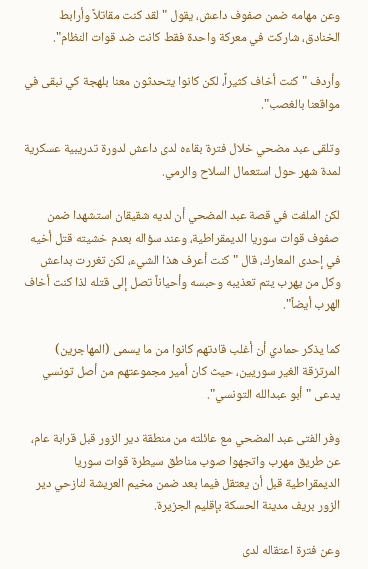وعن مهامه ضمن صفوف داعش، يقول "لقد كنت مقاتلاً وأرابط الخنادق، شاركت في معركة واحدة فقط كانت ضد قوات النظام".

وأردف "كنت أخاف كثيراً، لكن كانوا يتحدثون معنا بلهجة كي نبقى في مواقعنا بالغصب".

وتلقى عبد مضحي خلال فترة بقاءه لدى داعش لدورة تدريبية عسكرية لمدة شهر حول استعمال السلاح والرمي.

لكن الملفت في قصة عبد المضحي أن لديه شقيقان استشهدا ضمن صفوف قوات سوريا الديمقراطية، وعند سؤاله بعدم خشيته قتل أخيه في إحدى المعارك، قال "كنت أعرف هذا الشيء، لكن تغررت بداعش وكل من يهرب يتم تعذيبه وحبسه وأحياناً تصل إلى قتله لذا كنت أخاف الهرب أيضاً".

كما يذكر حمادي أن أغلب قادتهم كانوا من ما يسمى (المهاجرين) المرتزقة الغير سوريين، حيث كان أمير مجموعتهم من أصل تونسي يدعى "أبو عبدالله التونسي".

وفر الفتى عبد المضحي مع عائلته من منطقة دير الزور قبل قرابة عام، عن طريق مهرب واتجهوا صوب مناطق سيطرة قوات سوريا الديمقراطية قبل أن يعتقل فيما بعد ضمن مخيم العريشة لنازحي دير الزور بريف مدينة الحسكة بإقليم الجزيرة.

وعن فترة اعتقاله لدى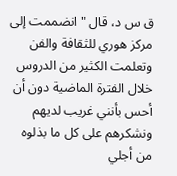ق س د، قال "انضممت إلى مركز هوري للثقافة والفن وتعلمت الكثير من الدروس خلال الفترة الماضية دون أن أحس بأنني غريب لديهم ونشكرهم على كل ما بذلوه من أجلي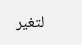لتغير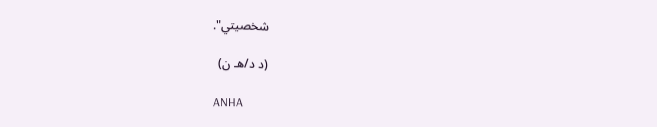شخصيتي".

(د د/هـ ن)

ANHA